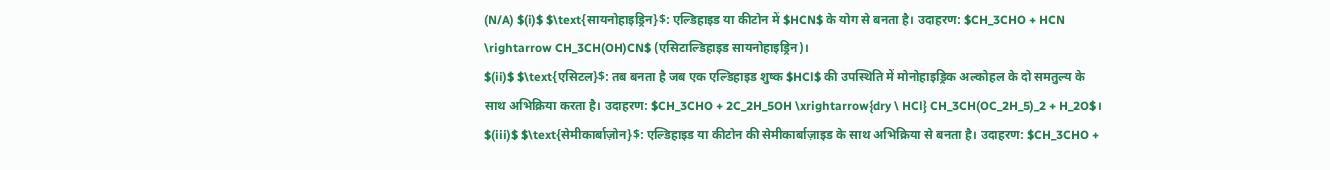(N/A) $(i)$ $\text{सायनोहाइड्रिन}$: एल्डिहाइड या कीटोन में $HCN$ के योग से बनता है। उदाहरण: $CH_3CHO + HCN \rightarrow CH_3CH(OH)CN$ (एसिटाल्डिहाइड सायनोहाइड्रिन)।
$(ii)$ $\text{एसिटल}$: तब बनता है जब एक एल्डिहाइड शुष्क $HCl$ की उपस्थिति में मोनोहाइड्रिक अल्कोहल के दो समतुल्य के साथ अभिक्रिया करता है। उदाहरण: $CH_3CHO + 2C_2H_5OH \xrightarrow{dry \ HCl} CH_3CH(OC_2H_5)_2 + H_2O$।
$(iii)$ $\text{सेमीकार्बाज़ोन}$: एल्डिहाइड या कीटोन की सेमीकार्बाज़ाइड के साथ अभिक्रिया से बनता है। उदाहरण: $CH_3CHO +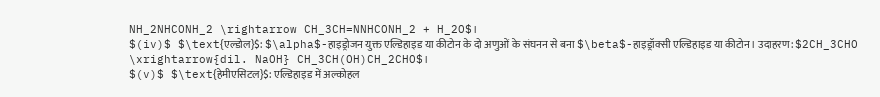NH_2NHCONH_2 \rightarrow CH_3CH=NNHCONH_2 + H_2O$।
$(iv)$ $\text{एल्डोल}$: $\alpha$-हाइड्रोजन युक्त एल्डिहाइड या कीटोन के दो अणुओं के संघनन से बना $\beta$-हाइड्रॉक्सी एल्डिहाइड या कीटोन। उदाहरण: $2CH_3CHO \xrightarrow{dil. NaOH} CH_3CH(OH)CH_2CHO$।
$(v)$ $\text{हेमीएसिटल}$: एल्डिहाइड में अल्कोहल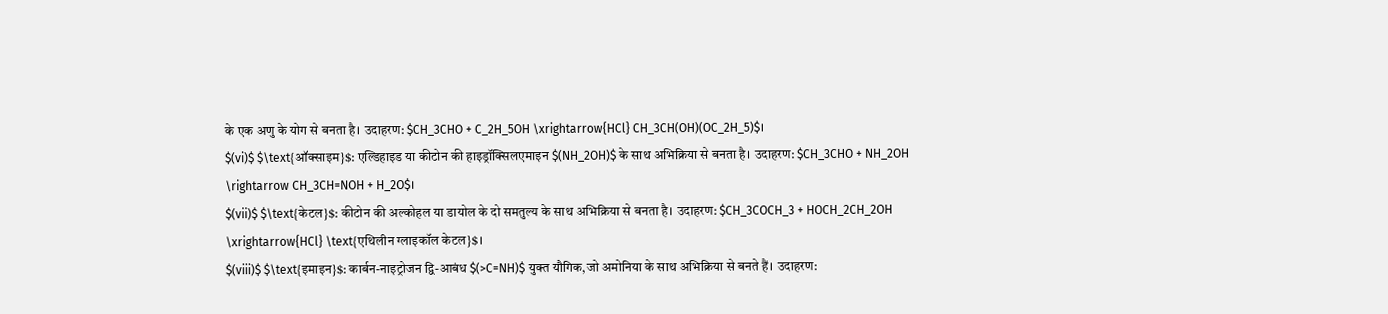के एक अणु के योग से बनता है। उदाहरण: $CH_3CHO + C_2H_5OH \xrightarrow{HCl} CH_3CH(OH)(OC_2H_5)$।
$(vi)$ $\text{ऑक्साइम}$: एल्डिहाइड या कीटोन की हाइड्रॉक्सिलएमाइन $(NH_2OH)$ के साथ अभिक्रिया से बनता है। उदाहरण: $CH_3CHO + NH_2OH \rightarrow CH_3CH=NOH + H_2O$।
$(vii)$ $\text{केटल}$: कीटोन की अल्कोहल या डायोल के दो समतुल्य के साथ अभिक्रिया से बनता है। उदाहरण: $CH_3COCH_3 + HOCH_2CH_2OH \xrightarrow{HCl} \text{एथिलीन ग्लाइकॉल केटल}$।
$(viii)$ $\text{इमाइन}$: कार्बन-नाइट्रोजन द्वि-आबंध $(>C=NH)$ युक्त यौगिक,जो अमोनिया के साथ अभिक्रिया से बनते हैं। उदाहरण: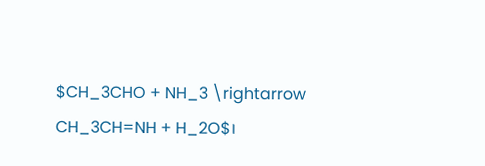$CH_3CHO + NH_3 \rightarrow CH_3CH=NH + H_2O$।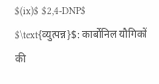$(ix)$ $2,4-DNP$ $\text{व्युत्पन्न}$: कार्बोनिल यौगिकों की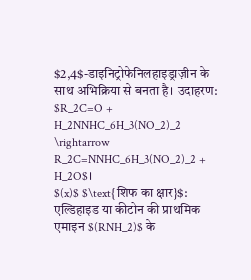$2,4$-डाइनिट्रोफेनिलहाइड्राज़ीन के साथ अभिक्रिया से बनता है। उदाहरण: $R_2C=O + H_2NNHC_6H_3(NO_2)_2 \rightarrow R_2C=NNHC_6H_3(NO_2)_2 + H_2O$।
$(x)$ $\text{शिफ का क्षार}$: एल्डिहाइड या कीटोन की प्राथमिक एमाइन $(RNH_2)$ के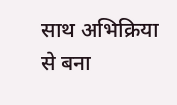साथ अभिक्रिया से बना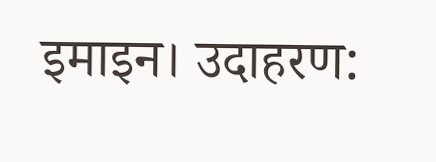इमाइन। उदाहरण: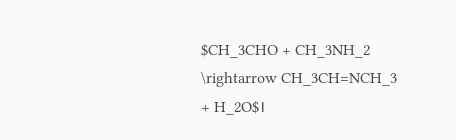$CH_3CHO + CH_3NH_2 \rightarrow CH_3CH=NCH_3 + H_2O$।